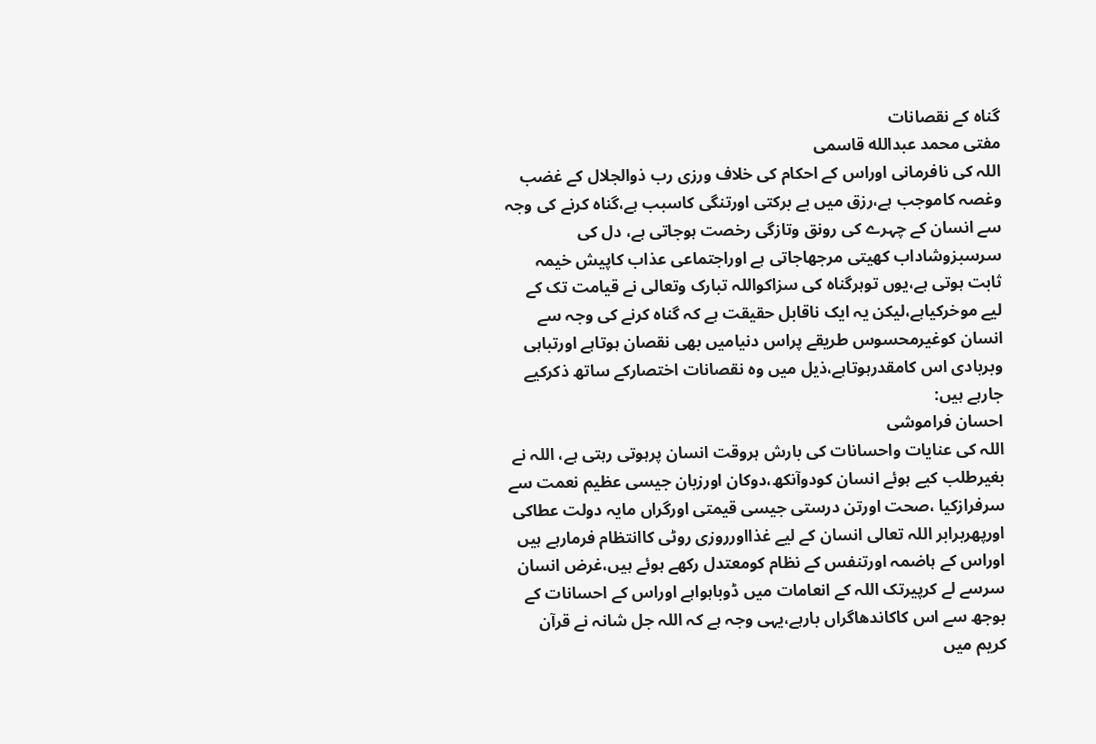گناہ کے نقصانات
مفتی محمد عبدالله قاسمی
اللہ کی نافرمانی اوراس کے احکام کی خلاف ورزی رب ذوالجلال کے غضب وغصہ کاموجب ہے،رزق میں بے برکتی اورتنگی کاسبب ہے،گناہ کرنے کی وجہ سے انسان کے چہرے کی رونق وتازگی رخصت ہوجاتی ہے، دل کی سرسبزوشاداب کھیتی مرجھاجاتی ہے اوراجتماعی عذاب کاپیش خیمہ ثابت ہوتی ہے،یوں توہرگناہ کی سزاکواللہ تبارک وتعالی نے قیامت تک کے لیے موخرکیاہے،لیکن یہ ایک ناقابل حقیقت ہے کہ گناہ کرنے کی وجہ سے انسان کوغیرمحسوس طریقے پراس دنیامیں بھی نقصان ہوتاہے اورتباہی وبربادی اس کامقدرہوتاہے،ذیل میں وہ نقصانات اختصارکے ساتھ ذکرکیے جارہے ہیں:
احسان فراموشی
اللہ کی عنایات واحسانات کی بارش ہروقت انسان پرہوتی رہتی ہے، اللہ نے بغیرطلب کیے ہوئے انسان کودوآنکھ،دوکان اورزبان جیسی عظیم نعمت سے سرفرازکیا ،صحت اورتن درستی جیسی قیمتی اورگراں مایہ دولت عطاکی اورپھربرابر اللہ تعالی انسان کے لیے غذااورروزی روٹی کاانتظام فرمارہے ہیں اوراس کے ہاضمہ اورتنفس کے نظام کومعتدل رکھے ہوئے ہیں،غرض انسان سرسے لے کرپیرتک اللہ کے انعامات میں ڈوباہواہے اوراس کے احسانات کے بوجھ سے اس کاکاندھاگراں بارہے،یہی وجہ ہے کہ اللہ جل شانہ نے قرآن کریم میں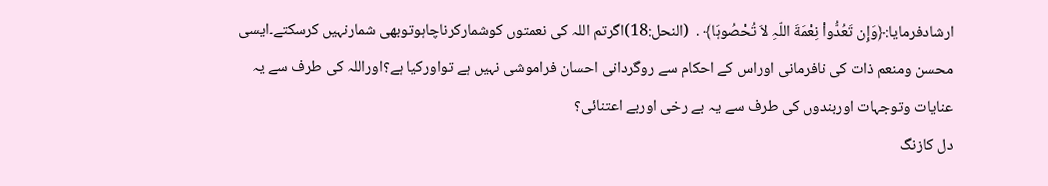ارشادفرمایا:﴿وَإِن تَعُدُّواْ نِعْمَةَ اللّہِ لاَ تُحْصُوہَا﴾․ (النحل:18)اگرتم اللہ کی نعمتوں کوشمارکرناچاہوتوبھی شمارنہیں کرسکتے۔ایسی محسن ومنعم ذات کی نافرمانی اوراس کے احکام سے روگردانی احسان فراموشی نہیں ہے تواورکیا ہے؟اوراللہ کی طرف سے یہ عنایات وتوجہات اوربندوں کی طرف سے یہ بے رخی اوربے اعتنائی؟
دل کازنگ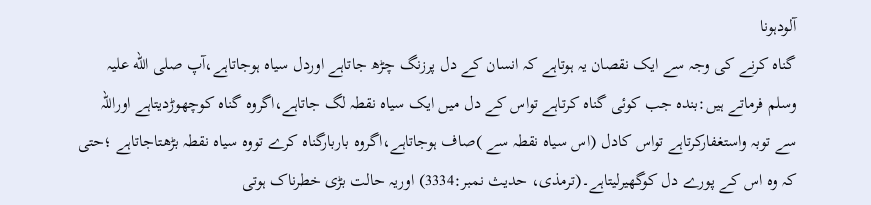آلودہونا
گناہ کرنے کی وجہ سے ایک نقصان یہ ہوتاہے کہ انسان کے دل پرزنگ چڑھ جاتاہے اوردل سیاہ ہوجاتاہے،آپ صلی الله علیہ وسلم فرماتے ہیں:بندہ جب کوئی گناہ کرتاہے تواس کے دل میں ایک سیاہ نقطہ لگ جاتاہے،اگروہ گناہ کوچھوڑدیتاہے اوراللہ سے توبہ واستغفارکرتاہے تواس کادل (اس سیاہ نقطہ سے )صاف ہوجاتاہے،اگروہ باربارگناہ کرے تووہ سیاہ نقطہ بڑھتاجاتاہے ؛حتی کہ وہ اس کے پورے دل کوگھیرلیتاہے۔(ترمذی، حدیث نمبر:3334) اوریہ حالت بڑی خطرناک ہوتی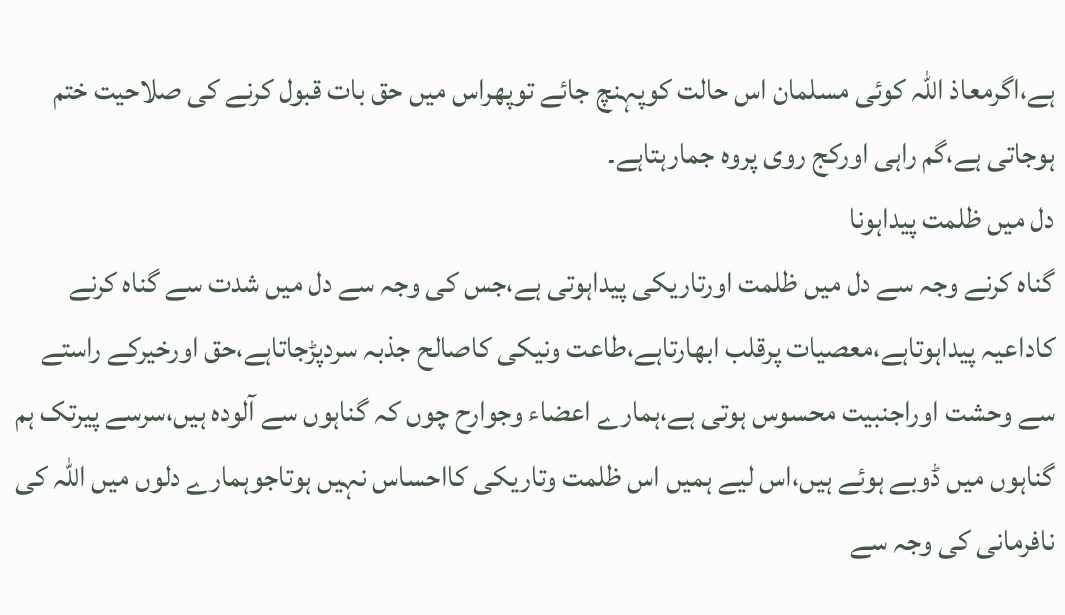ہے،اگرمعاذ اللہ کوئی مسلمان اس حالت کوپہنچ جائے توپھراس میں حق بات قبول کرنے کی صلاحیت ختم ہوجاتی ہے،گم راہی اورکج روی پروہ جمارہتاہے۔
دل میں ظلمت پیداہونا
گناہ کرنے وجہ سے دل میں ظلمت اورتاریکی پیداہوتی ہے،جس کی وجہ سے دل میں شدت سے گناہ کرنے کاداعیہ پیداہوتاہے،معصیات پرقلب ابھارتاہے،طاعت ونیکی کاصالح جذبہ سردپڑجاتاہے،حق اورخیرکے راستے سے وحشت اوراجنبیت محسوس ہوتی ہے،ہمارے اعضاء وجوارح چوں کہ گناہوں سے آلودہ ہیں،سرسے پیرتک ہم گناہوں میں ڈوبے ہوئے ہیں،اس لیے ہمیں اس ظلمت وتاریکی کااحساس نہیں ہوتاجوہمارے دلوں میں اللہ کی نافرمانی کی وجہ سے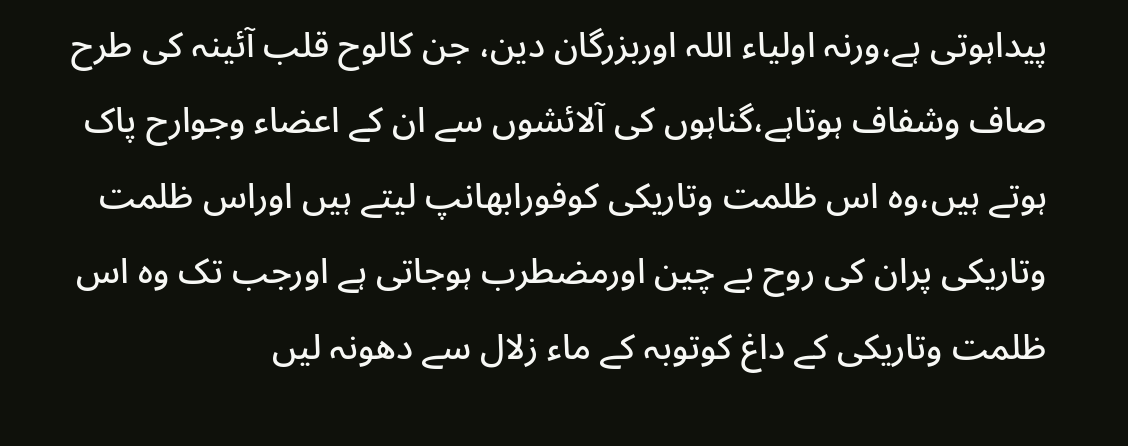پیداہوتی ہے،ورنہ اولیاء اللہ اوربزرگان دین، جن کالوح قلب آئینہ کی طرح صاف وشفاف ہوتاہے،گناہوں کی آلائشوں سے ان کے اعضاء وجوارح پاک ہوتے ہیں،وہ اس ظلمت وتاریکی کوفورابھانپ لیتے ہیں اوراس ظلمت وتاریکی پران کی روح بے چین اورمضطرب ہوجاتی ہے اورجب تک وہ اس ظلمت وتاریکی کے داغ کوتوبہ کے ماء زلال سے دھونہ لیں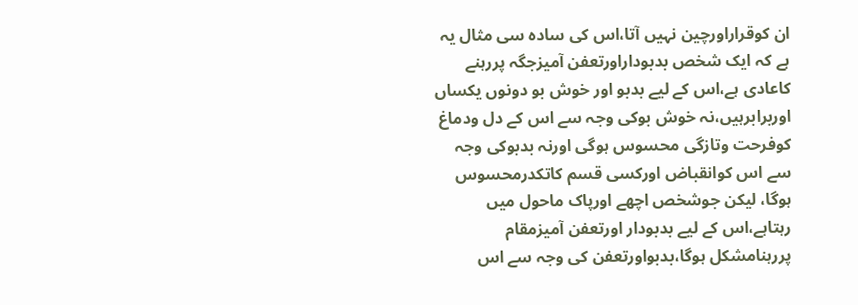ان کوقراراورچین نہیں آتا،اس کی سادہ سی مثال یہ ہے کہ ایک شخص بدبوداراورتعفن آمیزجگہ پررہنے کاعادی ہے،اس کے لیے بدبو اور خوش بو دونوں یکساں اوربرابرہیں،نہ خوش بوکی وجہ سے اس کے دل ودماغ کوفرحت وتازگی محسوس ہوگی اورنہ بدبوکی وجہ سے اس کوانقباض اورکسی قسم کاتکدرمحسوس ہوگا، لیکن جوشخص اچھے اورپاک ماحول میں رہتاہے،اس کے لیے بدبودار اورتعفن آمیزمقام پررہنامشکل ہوگا،بدبواورتعفن کی وجہ سے اس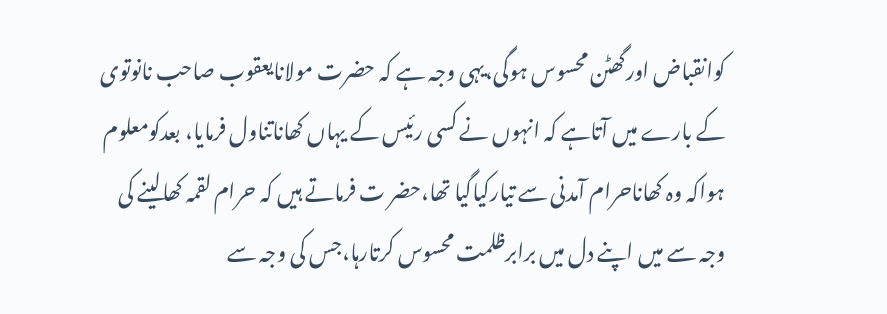کوانقباض اورگھٹن محسوس ہوگی،یہی وجہ ہے کہ حضرت مولانایعقوب صاحب نانوتوی کے بارے میں آتاہے کہ انہوں نے کسی رئیس کے یہاں کھاناتناول فرمایا، بعدکومعلوم ہواکہ وہ کھاناحرام آمدنی سے تیارکیاگیا تھا،حضر ت فرماتے ہیں کہ حرام لقمہ کھالینے کی وجہ سے میں اپنے دل میں برابرظلمت محسوس کرتارہا،جس کی وجہ سے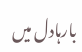بارہادل میں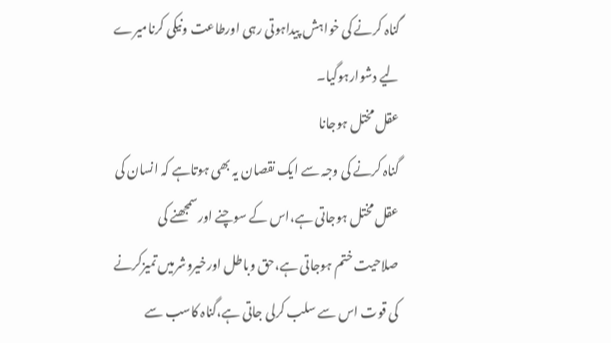گناہ کرنے کی خواہش پیداہوتی رہی اورطاعت ونیکی کرنامیرے لیے دشوارہوگیا۔
عقل مختل ہوجانا
گناہ کرنے کی وجہ سے ایک نقصان یہ بھی ہوتاہے کہ انسان کی عقل مختل ہوجاتی ہے،اس کے سوچنے اورسمجھنے کی صلاحیت ختم ہوجاتی ہے،حق وباطل اورخیروشرمیں تمیزکرنے کی قوت اس سے سلب کرلی جاتی ہے،گناہ کاسب سے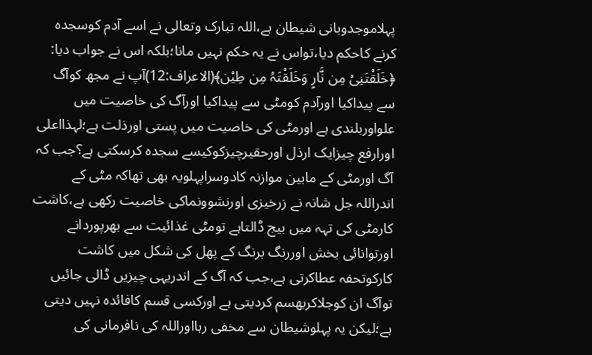پہلاموجدوبانی شیطان ہے،اللہ تبارک وتعالی نے اسے آدم کوسجدہ کرنے کاحکم دیا،تواس نے یہ حکم نہیں مانا؛بلکہ اس نے جواب دیا: ﴿خَلَقْتَنِیْ مِن نَّارٍ وَخَلَقْتَہُ مِن طِیْن﴾(الاعراف:12)آپ نے مجھ کوآگ سے پیداکیا اورآدم کومٹی سے پیداکیا اورآگ کی خاصیت میں علواوربلندی ہے اورمٹی کی خاصیت میں پستی اورذلت ہے؛لہذااعلی اورارفع چیزایک ارذل اورحقیرچیزکوکیسے سجدہ کرسکتی ہے؟جب کہ آگ اورمٹی کے مابین موازنہ کادوسراپہلویہ بھی تھاکہ مٹی کے اندراللہ جل شانہ نے زرخیزی اورنشوونماکی خاصیت رکھی ہے،کاشت کارمٹی کی تہہ میں بیج ڈالتاہے تومٹی غذائیت سے بھرپوردانے اورتوانائی بخش اوررنگ برنگ کے پھل کی شکل میں کاشت کارکوتحفہ عطاکرتی ہے،جب کہ آگ کے اندریہی چیزیں ڈالی جائیں توآگ ان کوجلاکربھسم کردیتی ہے اورکسی قسم کافائدہ نہیں دیتی ہے؛لیکن یہ پہلوشیطان سے مخفی رہااوراللہ کی نافرمانی کی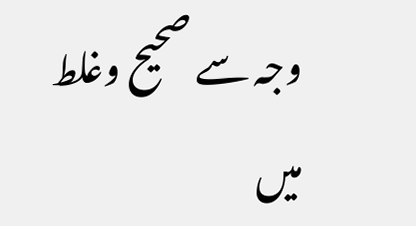وجہ سے صحیح وغلط میں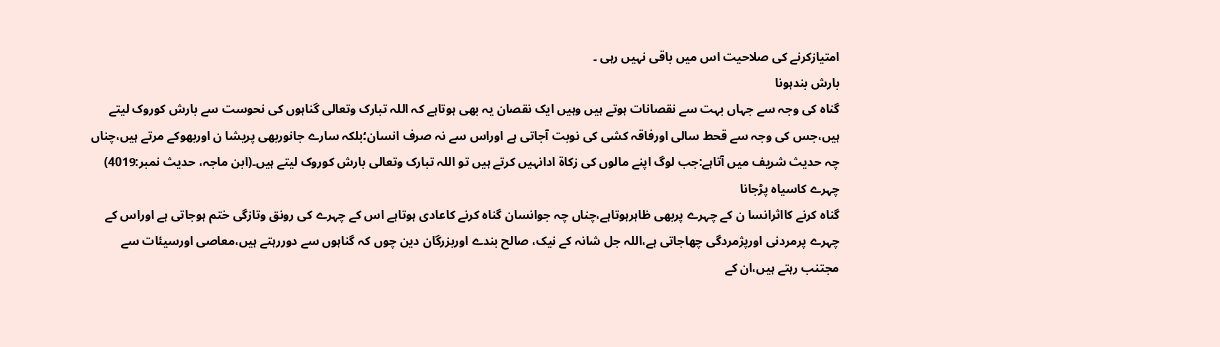امتیازکرنے کی صلاحیت اس میں باقی نہیں رہی ۔
بارش بندہونا
گناہ کی وجہ سے جہاں بہت سے نقصانات ہوتے ہیں وہیں ایک نقصان یہ بھی ہوتاہے کہ اللہ تبارک وتعالی گناہوں کی نحوست سے بارش کوروک لیتے ہیں،جس کی وجہ سے قحط سالی اورفاقہ کشی کی نوبت آجاتی ہے اوراس سے نہ صرف انسان؛بلکہ سارے جانوربھی پریشا ن اوربھوکے مرتے ہیں،چناں چہ حدیث شریف میں آتاہے:جب لوگ اپنے مالوں کی زکاة ادانہیں کرتے ہیں تو اللہ تبارک وتعالی بارش کوروک لیتے ہیں۔(ابن ماجہ، حدیث نمبر:4019)
چہرے کاسیاہ پڑجانا
گناہ کرنے کااثرانسا ن کے چہرے پربھی ظاہرہوتاہے،چناں چہ جوانسان گناہ کرنے کاعادی ہوتاہے اس کے چہرے کی رونق وتازگی ختم ہوجاتی ہے اوراس کے چہرے پرمردنی اورپژمردگی چھاجاتی ہے،اللہ جل شانہ کے نیک، صالح بندے اوربزرگان دین چوں کہ گناہوں سے دوررہتے ہیں،معاصی اورسیئات سے مجتنب رہتے ہیں،ان کے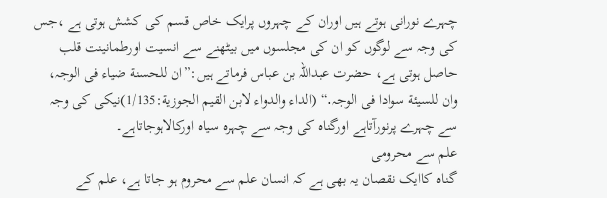چہرے نورانی ہوتے ہیں اوران کے چہروں پرایک خاص قسم کی کشش ہوتی ہے ،جس کی وجہ سے لوگوں کو ان کی مجلسوں میں بیٹھنے سے انسیت اورطمانینت قلب حاصل ہوتی ہے، حضرت عبداللہ بن عباس فرماتے ہیں:”ان للحسنة ضیاء فی الوجہ، وان للسیئة سوادا فی الوجہ․“ (الداء والدواء لابن القیم الجوزیة:1/135)نیکی کی وجہ سے چہرے پرنورآتاہے اورگناہ کی وجہ سے چہرہ سیاہ اورکالاہوجاتاہے۔
علم سے محرومی
گناہ کاایک نقصان یہ بھی ہے کہ انسان علم سے محروم ہو جاتا ہے، علم کے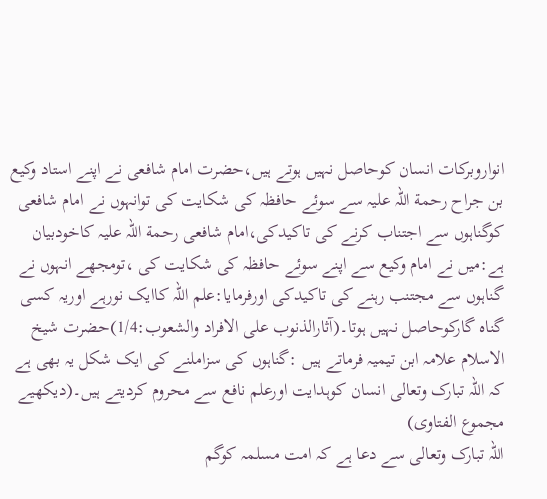انواروبرکات انسان کوحاصل نہیں ہوتے ہیں،حضرت امام شافعی نے اپنے استاد وکیع بن جراح رحمة اللہ علیہ سے سوئے حافظہ کی شکایت کی توانہوں نے امام شافعی کوگناہوں سے اجتناب کرنے کی تاکیدکی،امام شافعی رحمة اللہ علیہ کاخودبیان ہے:میں نے امام وکیع سے اپنے سوئے حافظہ کی شکایت کی ،تومجھے انہوں نے گناہوں سے مجتنب رہنے کی تاکیدکی اورفرمایا:علم اللہ کاایک نورہے اوریہ کسی گناہ گارکوحاصل نہیں ہوتا۔(آثارالذنوب علی الافراد والشعوب:1/4)حضرت شیخ الاسلام علامہ ابن تیمیہ فرماتے ہیں :گناہوں کی سزاملنے کی ایک شکل یہ بھی ہے کہ اللہ تبارک وتعالی انسان کوہدایت اورعلم نافع سے محروم کردیتے ہیں۔(دیکھیے مجموع الفتاوی)
اللہ تبارک وتعالی سے دعا ہے کہ امت مسلمہ کوگم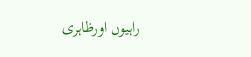راہیوں اورظاہری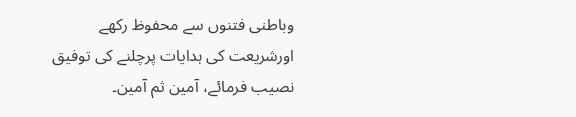وباطنی فتنوں سے محفوظ رکھے اورشریعت کی ہدایات پرچلنے کی توفیق نصیب فرمائے، آمین ثم آمین۔